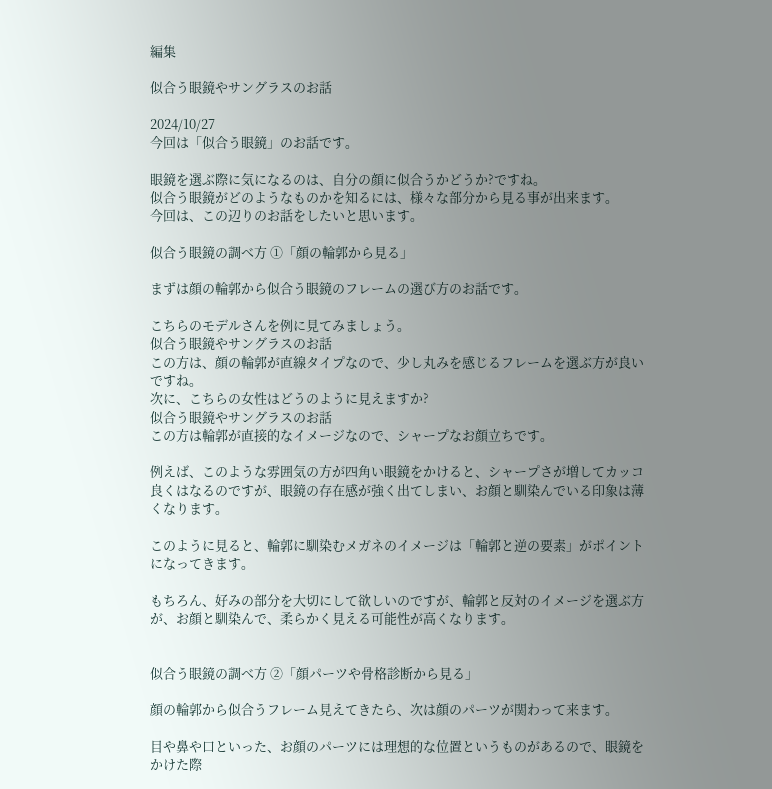編集

似合う眼鏡やサングラスのお話

2024/10/27
今回は「似合う眼鏡」のお話です。

眼鏡を選ぶ際に気になるのは、自分の顔に似合うかどうか?ですね。
似合う眼鏡がどのようなものかを知るには、様々な部分から見る事が出来ます。
今回は、この辺りのお話をしたいと思います。

似合う眼鏡の調べ方 ①「顔の輪郭から見る」

まずは顔の輪郭から似合う眼鏡のフレームの選び方のお話です。

こちらのモデルさんを例に見てみましょう。
似合う眼鏡やサングラスのお話
この方は、顔の輪郭が直線タイプなので、少し丸みを感じるフレームを選ぶ方が良いですね。
次に、こちらの女性はどうのように見えますか?
似合う眼鏡やサングラスのお話
この方は輪郭が直接的なイメージなので、シャープなお顔立ちです。

例えば、このような雰囲気の方が四角い眼鏡をかけると、シャープさが増してカッコ良くはなるのですが、眼鏡の存在感が強く出てしまい、お顔と馴染んでいる印象は薄くなります。

このように見ると、輪郭に馴染むメガネのイメージは「輪郭と逆の要素」がポイントになってきます。

もちろん、好みの部分を大切にして欲しいのですが、輪郭と反対のイメージを選ぶ方が、お顔と馴染んで、柔らかく見える可能性が高くなります。


似合う眼鏡の調べ方 ②「顔パーツや骨格診断から見る」

顔の輪郭から似合うフレーム見えてきたら、次は顔のパーツが関わって来ます。

目や鼻や口といった、お顔のパーツには理想的な位置というものがあるので、眼鏡をかけた際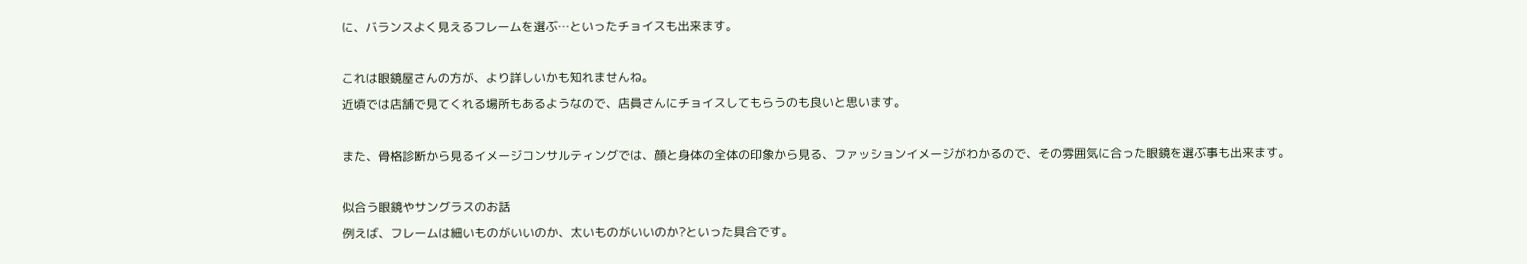に、バランスよく見えるフレームを選ぶ…といったチョイスも出来ます。

これは眼鏡屋さんの方が、より詳しいかも知れませんね。
近頃では店舗で見てくれる場所もあるようなので、店員さんにチョイスしてもらうのも良いと思います。

また、骨格診断から見るイメージコンサルティングでは、顔と身体の全体の印象から見る、ファッションイメージがわかるので、その雰囲気に合った眼鏡を選ぶ事も出来ます。

似合う眼鏡やサングラスのお話
例えば、フレームは細いものがいいのか、太いものがいいのか?といった具合です。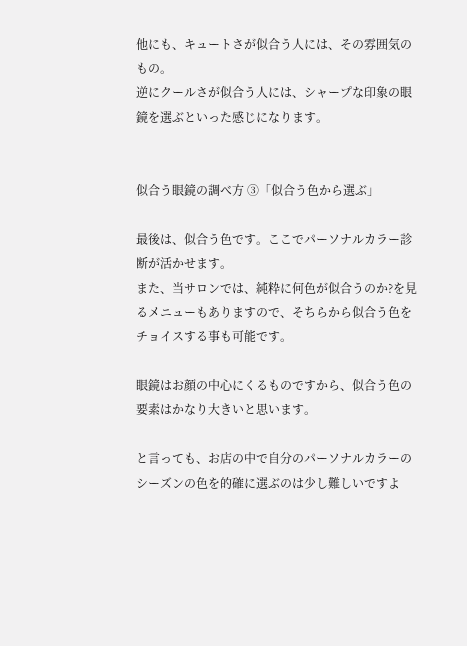他にも、キュートさが似合う人には、その雰囲気のもの。
逆にクールさが似合う人には、シャープな印象の眼鏡を選ぶといった感じになります。


似合う眼鏡の調べ方 ③「似合う色から選ぶ」

最後は、似合う色です。ここでパーソナルカラー診断が活かせます。
また、当サロンでは、純粋に何色が似合うのか?を見るメニューもありますので、そちらから似合う色をチョイスする事も可能です。

眼鏡はお顔の中心にくるものですから、似合う色の要素はかなり大きいと思います。

と言っても、お店の中で自分のパーソナルカラーのシーズンの色を的確に選ぶのは少し難しいですよ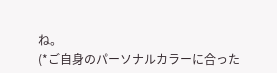ね。
(*ご自身のパーソナルカラーに合った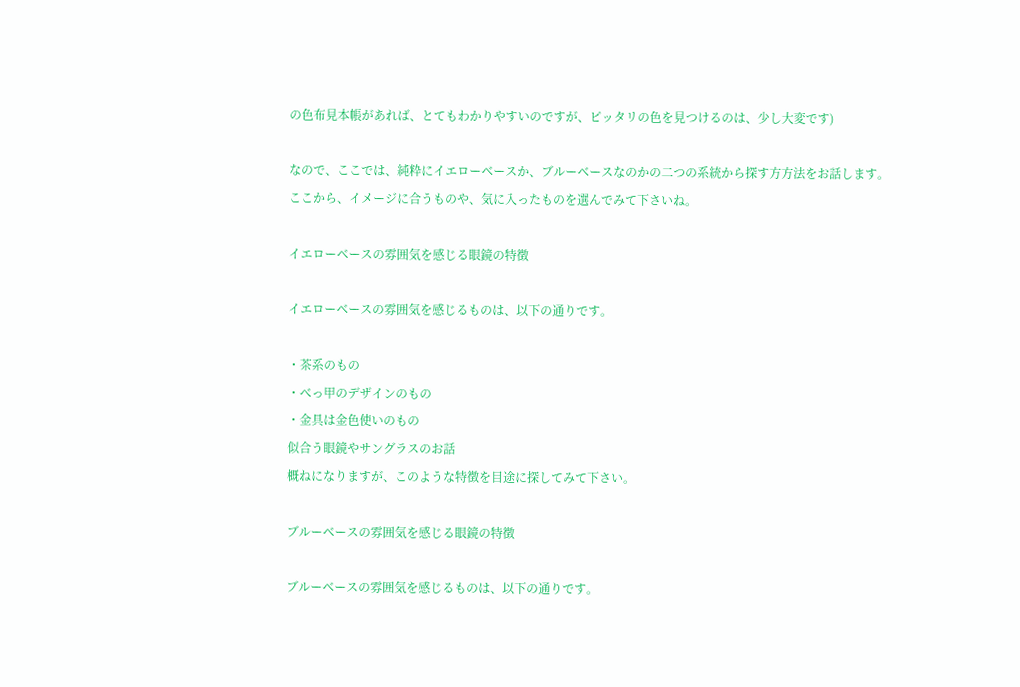の色布見本帳があれば、とてもわかりやすいのですが、ピッタリの色を見つけるのは、少し大変です)

なので、ここでは、純粋にイエローベースか、ブルーベースなのかの二つの系統から探す方方法をお話します。
ここから、イメージに合うものや、気に入ったものを選んでみて下さいね。

イエローベースの雰囲気を感じる眼鏡の特徴

イエローベースの雰囲気を感じるものは、以下の通りです。

・茶系のもの
・べっ甲のデザインのもの
・金具は金色使いのもの
似合う眼鏡やサングラスのお話
概ねになりますが、このような特徴を目途に探してみて下さい。

ブルーベースの雰囲気を感じる眼鏡の特徴

ブルーベースの雰囲気を感じるものは、以下の通りです。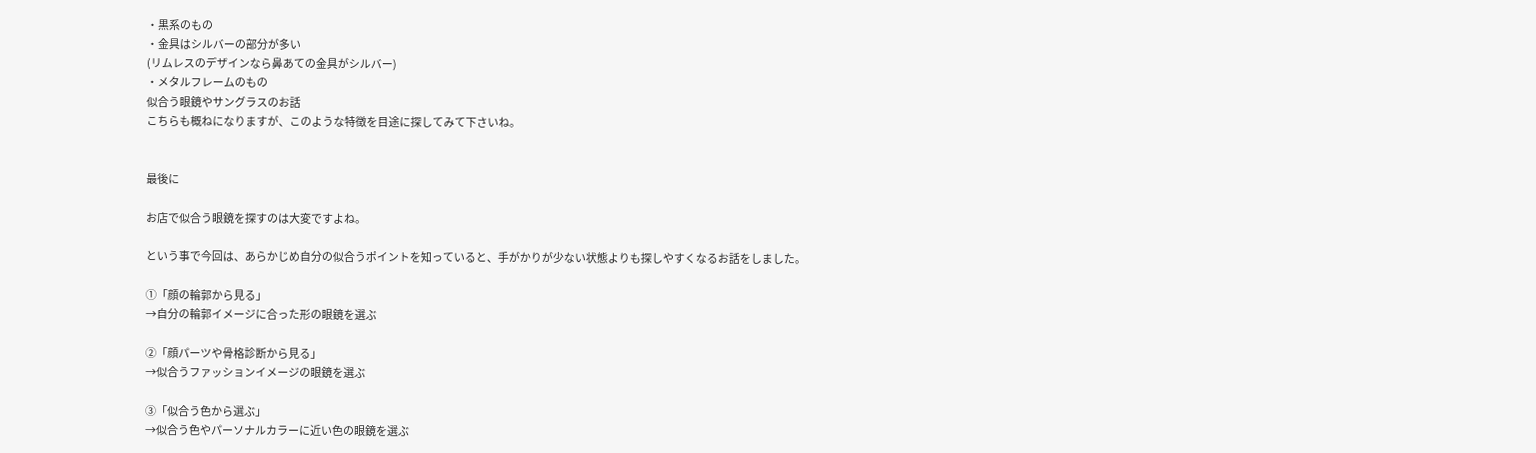・黒系のもの
・金具はシルバーの部分が多い
(リムレスのデザインなら鼻あての金具がシルバー)
・メタルフレームのもの
似合う眼鏡やサングラスのお話
こちらも概ねになりますが、このような特徴を目途に探してみて下さいね。


最後に

お店で似合う眼鏡を探すのは大変ですよね。

という事で今回は、あらかじめ自分の似合うポイントを知っていると、手がかりが少ない状態よりも探しやすくなるお話をしました。

①「顔の輪郭から見る」
→自分の輪郭イメージに合った形の眼鏡を選ぶ

②「顔パーツや骨格診断から見る」
→似合うファッションイメージの眼鏡を選ぶ

③「似合う色から選ぶ」
→似合う色やパーソナルカラーに近い色の眼鏡を選ぶ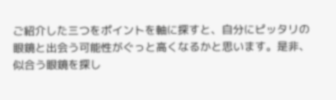ご紹介した三つをポイントを軸に探すと、自分にピッタリの眼鏡と出会う可能性がぐっと高くなるかと思います。是非、似合う眼鏡を探し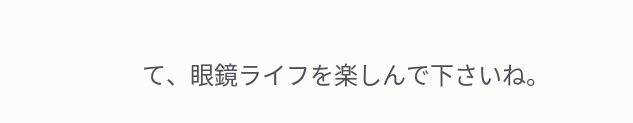て、眼鏡ライフを楽しんで下さいね。